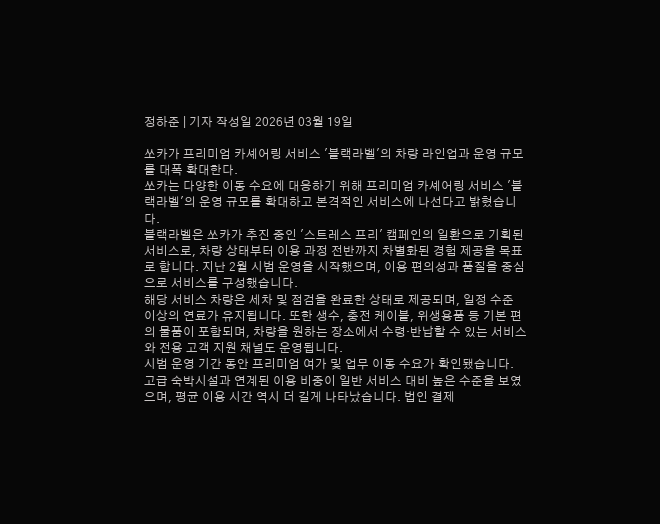정하준 | 기자 작성일 2026년 03월 19일

쏘카가 프리미엄 카셰어링 서비스 '블랙라벨'의 차량 라인업과 운영 규모를 대폭 확대한다.
쏘카는 다양한 이동 수요에 대응하기 위해 프리미엄 카셰어링 서비스 '블랙라벨'의 운영 규모를 확대하고 본격적인 서비스에 나선다고 밝혔습니다.
블랙라벨은 쏘카가 추진 중인 '스트레스 프리' 캠페인의 일환으로 기획된 서비스로, 차량 상태부터 이용 과정 전반까지 차별화된 경험 제공을 목표로 합니다. 지난 2월 시범 운영을 시작했으며, 이용 편의성과 품질을 중심으로 서비스를 구성했습니다.
해당 서비스 차량은 세차 및 점검을 완료한 상태로 제공되며, 일정 수준 이상의 연료가 유지됩니다. 또한 생수, 충전 케이블, 위생용품 등 기본 편의 물품이 포함되며, 차량을 원하는 장소에서 수령·반납할 수 있는 서비스와 전용 고객 지원 채널도 운영됩니다.
시범 운영 기간 동안 프리미엄 여가 및 업무 이동 수요가 확인됐습니다. 고급 숙박시설과 연계된 이용 비중이 일반 서비스 대비 높은 수준을 보였으며, 평균 이용 시간 역시 더 길게 나타났습니다. 법인 결제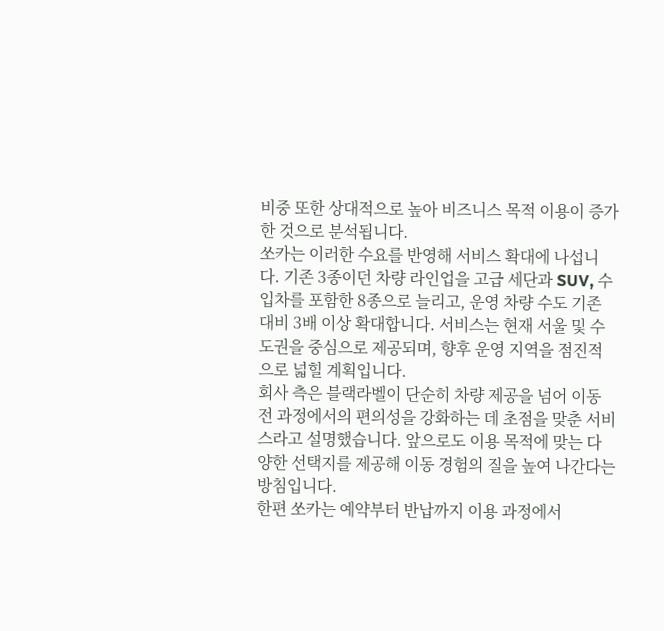비중 또한 상대적으로 높아 비즈니스 목적 이용이 증가한 것으로 분석됩니다.
쏘카는 이러한 수요를 반영해 서비스 확대에 나섭니다. 기존 3종이던 차량 라인업을 고급 세단과 SUV, 수입차를 포함한 8종으로 늘리고, 운영 차량 수도 기존 대비 3배 이상 확대합니다. 서비스는 현재 서울 및 수도권을 중심으로 제공되며, 향후 운영 지역을 점진적으로 넓힐 계획입니다.
회사 측은 블랙라벨이 단순히 차량 제공을 넘어 이동 전 과정에서의 편의성을 강화하는 데 초점을 맞춘 서비스라고 설명했습니다. 앞으로도 이용 목적에 맞는 다양한 선택지를 제공해 이동 경험의 질을 높여 나간다는 방침입니다.
한편 쏘카는 예약부터 반납까지 이용 과정에서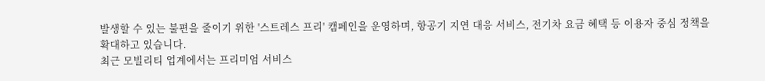발생할 수 있는 불편을 줄이기 위한 '스트레스 프리' 캠페인을 운영하며, 항공기 지연 대응 서비스, 전기차 요금 혜택 등 이용자 중심 정책을 확대하고 있습니다.
최근 모빌리티 업계에서는 프리미엄 서비스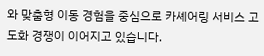와 맞춤형 이동 경험을 중심으로 카셰어링 서비스 고도화 경쟁이 이어지고 있습니다.